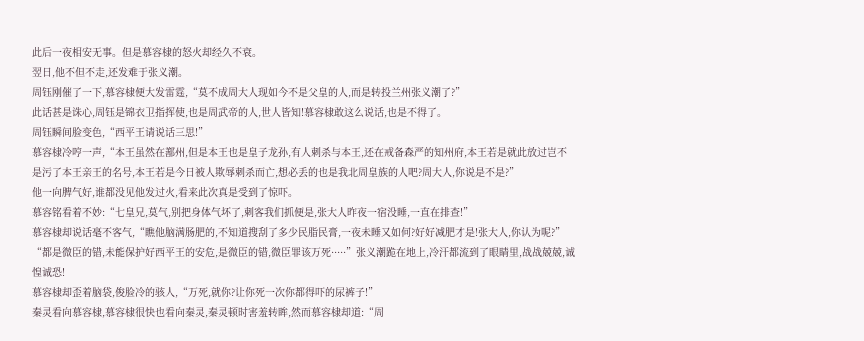此后一夜相安无事。但是慕容棣的怒火却经久不衰。
翌日,他不但不走,还发难于张义潮。
周钰刚催了一下,慕容棣便大发雷霆,“莫不成周大人现如今不是父皇的人,而是转投兰州张义潮了?”
此话甚是诛心,周钰是锦衣卫指挥使,也是周武帝的人,世人皆知!慕容棣敢这么说话,也是不得了。
周钰瞬间脸变色,“西平王请说话三思!”
慕容棣冷哼一声,“本王虽然在鄯州,但是本王也是皇子龙孙,有人刺杀与本王,还在戒备森严的知州府,本王若是就此放过岂不是污了本王亲王的名号,本王若是今日被人欺辱刺杀而亡,想必丢的也是我北周皇族的人吧?周大人,你说是不是?”
他一向脾气好,谁都没见他发过火,看来此次真是受到了惊吓。
慕容铭看着不妙:“七皇兄,莫气,别把身体气坏了,刺客我们抓便是,张大人昨夜一宿没睡,一直在排查!”
慕容棣却说话毫不客气,“瞧他脑满肠肥的,不知道搜刮了多少民脂民膏,一夜未睡又如何?好好减肥才是!张大人,你认为呢?”
“都是微臣的错,未能保护好西平王的安危,是微臣的错,微臣罪该万死·····”张义潮跪在地上,冷汗都流到了眼睛里,战战兢兢,诚惶诚恐!
慕容棣却歪着脑袋,俊脸冷的骇人,“万死,就你?让你死一次你都得吓的尿裤子!”
秦灵看向慕容棣,慕容棣很快也看向秦灵,秦灵顿时害羞转眸,然而慕容棣却道:“周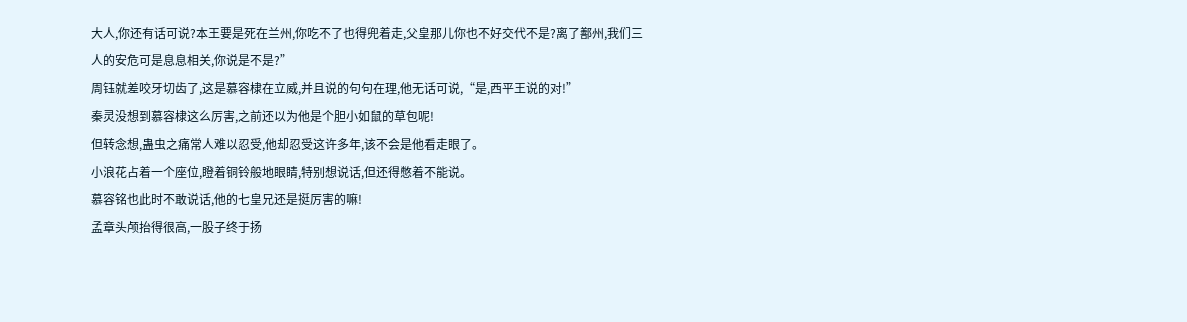大人,你还有话可说?本王要是死在兰州,你吃不了也得兜着走,父皇那儿你也不好交代不是?离了鄯州,我们三人的安危可是息息相关,你说是不是?”
周钰就差咬牙切齿了,这是慕容棣在立威,并且说的句句在理,他无话可说,“是,西平王说的对!”
秦灵没想到慕容棣这么厉害,之前还以为他是个胆小如鼠的草包呢!
但转念想,蛊虫之痛常人难以忍受,他却忍受这许多年,该不会是他看走眼了。
小浪花占着一个座位,瞪着铜铃般地眼睛,特别想说话,但还得憋着不能说。
慕容铭也此时不敢说话,他的七皇兄还是挺厉害的嘛!
孟章头颅抬得很高,一股子终于扬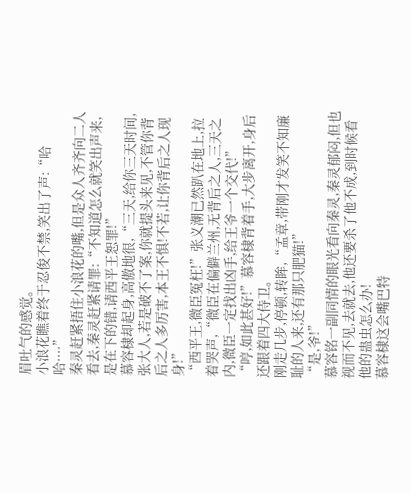眉吐气的感觉。
小浪花瞧着终于忍俊不禁,笑出了声:“哈哈····”
秦灵赶紧捂住小浪花的嘴,但是众人齐齐向二人看去,秦灵赶紧请罪:“不知道怎么就笑出声来,是在下的错,请西平王恕罪!”
慕容棣却起身,高傲地很,“三天,给你三天时间,张大人,若是破不了案,你就提头来见,不管你背后之人多厉害,本王不惧!不若,让你背后之人现身!”
“西平王,微臣冤枉!”张义潮已然趴在地上,拉着哭声,“微臣在偏僻兰州,无背后之人,三天之内,微臣一定找出凶手,给王爷一个交代!”
“哼,如此甚好!”慕容棣背着手,大步离开,身后还跟着四大侍卫。
刚走几步,停顿,转眸,“孟章,带刚才发笑不知廉耻的人来,还有那只肥猫!”
“是,爷!”
慕容铭一副同情的眼光看向秦灵,秦灵郁闷,但也视而不见,去就去,他还要杀了他不成,到时候看他的蛊虫怎么办!
慕容棣这会嘴巴特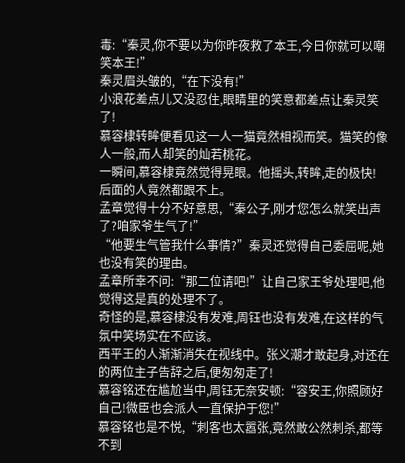毒:“秦灵,你不要以为你昨夜救了本王,今日你就可以嘲笑本王!”
秦灵眉头皱的,“在下没有!”
小浪花差点儿又没忍住,眼睛里的笑意都差点让秦灵笑了!
慕容棣转眸便看见这一人一猫竟然相视而笑。猫笑的像人一般,而人却笑的灿若桃花。
一瞬间,慕容棣竟然觉得晃眼。他摇头,转眸,走的极快!
后面的人竟然都跟不上。
孟章觉得十分不好意思,“秦公子,刚才您怎么就笑出声了?咱家爷生气了!”
“他要生气管我什么事情?”秦灵还觉得自己委屈呢,她也没有笑的理由。
孟章所幸不问:“那二位请吧!”让自己家王爷处理吧,他觉得这是真的处理不了。
奇怪的是,慕容棣没有发难,周钰也没有发难,在这样的气氛中笑场实在不应该。
西平王的人渐渐消失在视线中。张义潮才敢起身,对还在的两位主子告辞之后,便匆匆走了!
慕容铭还在尴尬当中,周钰无奈安顿:“容安王,你照顾好自己!微臣也会派人一直保护于您!”
慕容铭也是不悦,“刺客也太嚣张,竟然敢公然刺杀,都等不到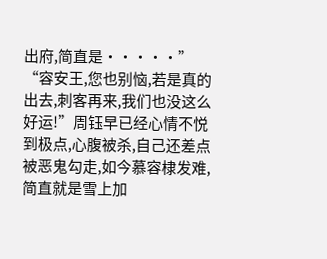出府,简直是·····”
“容安王,您也别恼,若是真的出去,刺客再来,我们也没这么好运!”周钰早已经心情不悦到极点,心腹被杀,自己还差点被恶鬼勾走,如今慕容棣发难,简直就是雪上加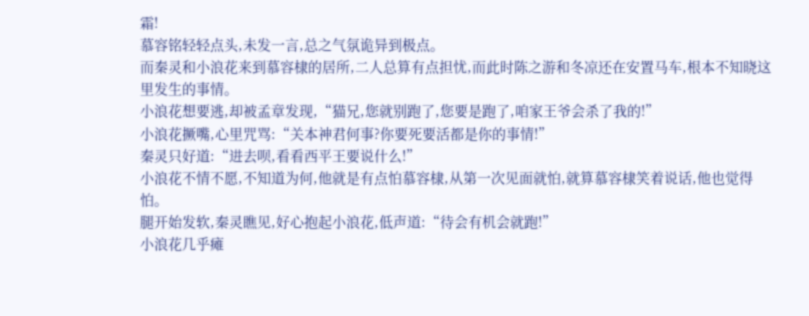霜!
慕容铭轻轻点头,未发一言,总之气氛诡异到极点。
而秦灵和小浪花来到慕容棣的居所,二人总算有点担忧,而此时陈之游和冬凉还在安置马车,根本不知晓这里发生的事情。
小浪花想要逃,却被孟章发现,“猫兄,您就别跑了,您要是跑了,咱家王爷会杀了我的!”
小浪花撅嘴,心里咒骂:“关本神君何事?你要死要活都是你的事情!”
秦灵只好道:“进去呗,看看西平王要说什么!”
小浪花不情不愿,不知道为何,他就是有点怕慕容棣,从第一次见面就怕,就算慕容棣笑着说话,他也觉得怕。
腿开始发软,秦灵瞧见,好心抱起小浪花,低声道:“待会有机会就跑!”
小浪花几乎瘫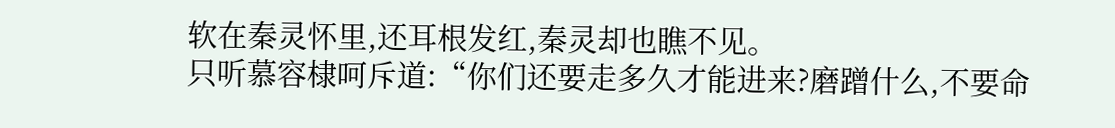软在秦灵怀里,还耳根发红,秦灵却也瞧不见。
只听慕容棣呵斥道:“你们还要走多久才能进来?磨蹭什么,不要命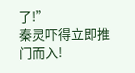了!”
秦灵吓得立即推门而入!